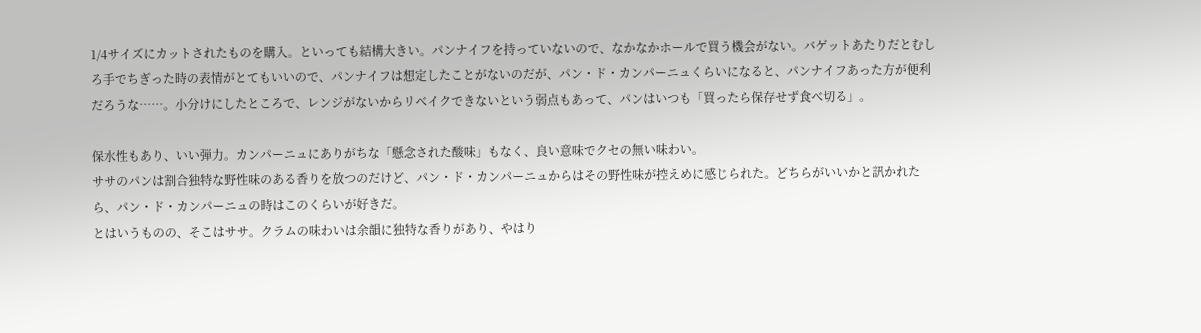1/4サイズにカットされたものを購入。といっても結構大きい。パンナイフを持っていないので、なかなかホールで買う機会がない。バゲットあたりだとむしろ手でちぎった時の表情がとてもいいので、パンナイフは想定したことがないのだが、パン・ド・カンパーニュくらいになると、パンナイフあった方が便利だろうな……。小分けにしたところで、レンジがないからリベイクできないという弱点もあって、パンはいつも「買ったら保存せず食べ切る」。

保水性もあり、いい弾力。カンパーニュにありがちな「懸念された酸味」もなく、良い意味でクセの無い味わい。
ササのパンは割合独特な野性味のある香りを放つのだけど、パン・ド・カンパーニュからはその野性味が控えめに感じられた。どちらがいいかと訊かれたら、パン・ド・カンパーニュの時はこのくらいが好きだ。
とはいうものの、そこはササ。クラムの味わいは余韻に独特な香りがあり、やはり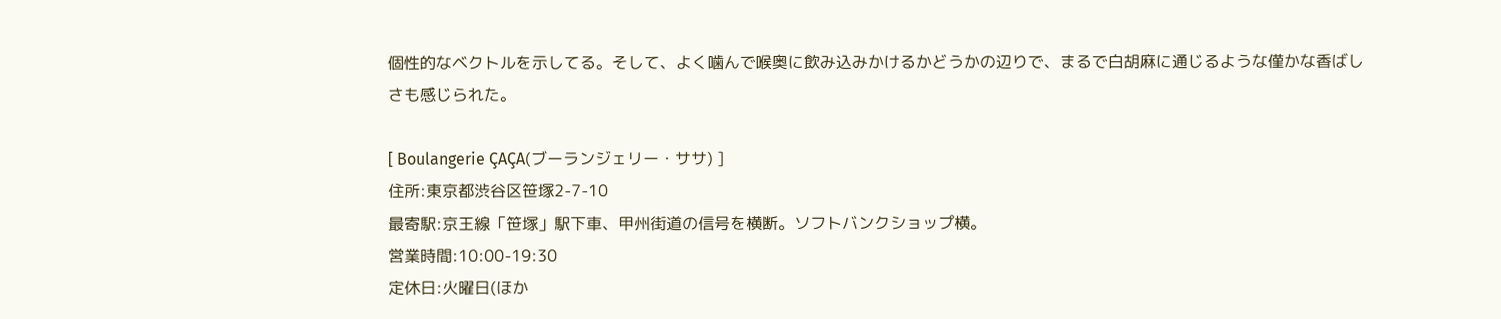個性的なベクトルを示してる。そして、よく噛んで喉奥に飲み込みかけるかどうかの辺りで、まるで白胡麻に通じるような僅かな香ばしさも感じられた。

[ Boulangerie ÇAÇA(ブーランジェリー・ササ) ]
住所:東京都渋谷区笹塚2-7-10
最寄駅:京王線「笹塚」駅下車、甲州街道の信号を横断。ソフトバンクショップ横。
営業時間:10:00-19:30
定休日:火曜日(ほか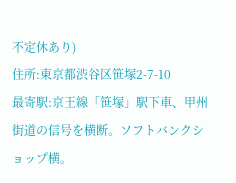不定休あり)
住所:東京都渋谷区笹塚2-7-10
最寄駅:京王線「笹塚」駅下車、甲州街道の信号を横断。ソフトバンクショップ横。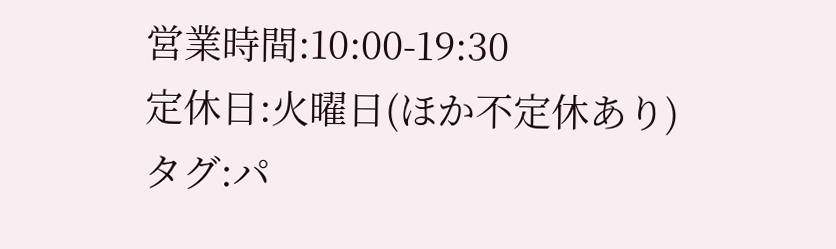営業時間:10:00-19:30
定休日:火曜日(ほか不定休あり)
タグ:パ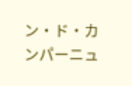ン・ド・カンパーニュ